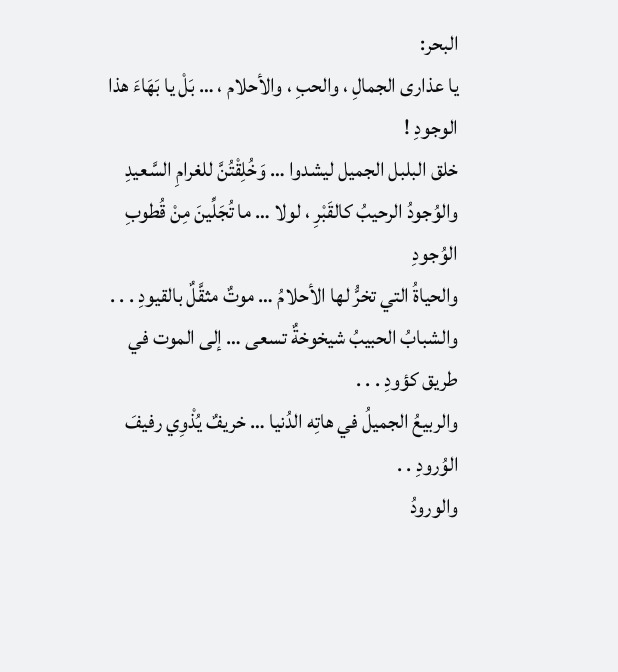البحر:
يا عذارى الجمالِ ، والحبِ ، والأحلام ، … بَلْ يا بَهَاءَ هذا الوجودِ !
خلق البلبل الجميل ليشدوا … وَخُلِقْتُنَّ للغرامِ السَّعيدِ
والوُجودُ الرحيبُ كالقَبْرِ ، لولا … ما تُجَلِّينَ مِنْ قُطوبِ الوُجودِ
والحياةُ التي تخرُّ لها الأحلامُ … موتٌ مثقَّلٌ بالقيودِ . . .
والشبابُ الحبيبُ شيخوخةٌ تسعى … إلى الموت في طريق كؤودِ . . .
والربيعُ الجميلُ في هاتِه الدُنيا … خريفٌ يُذْوِي رفيفَ الوُرودِ . .
والورودُ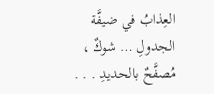العِذابُ في ضيفَّة الجدولِ … شوكٌ ، مُصفَّحٌ بالحديدِ . . .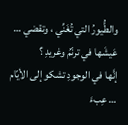والطُّيورُ التي تُغَنِّي ، وتقضي … عَيشَها في ترنّمُ وغريدِ ؟
إنَّها في الوجودِ تشكو إلى الأيّام … عِبءَ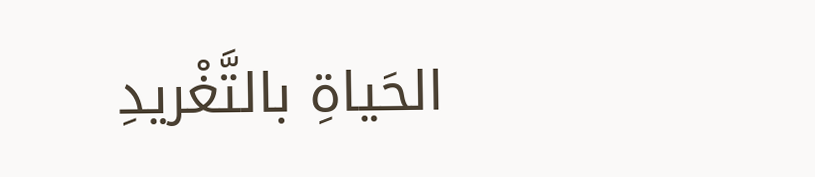الحَياةِ بالتَّغْريدِ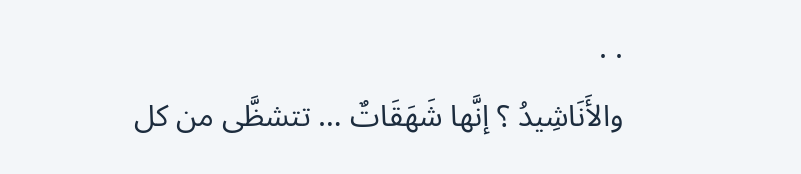. .
والأَنَاشِيدُ ؟ إنَّها شَهَقَاتٌ … تتشظَّى من كل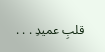قلبِ عميدِ . . .